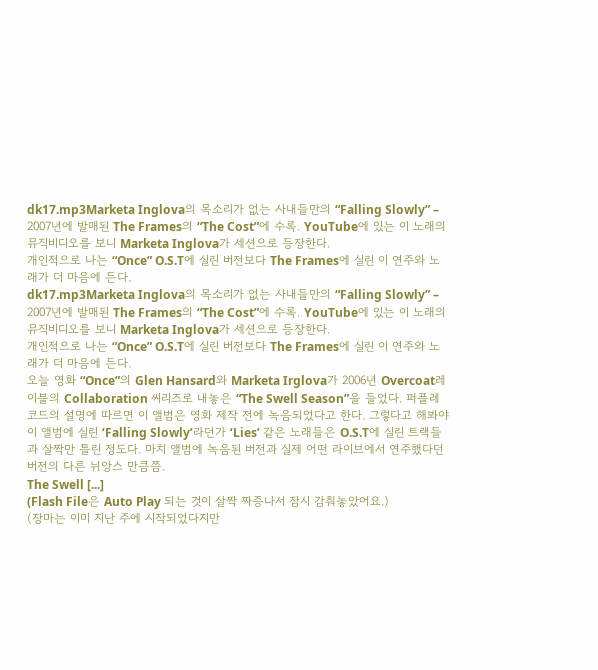dk17.mp3Marketa Inglova의 목소리가 없는 사내들만의 “Falling Slowly” – 2007년에 발매된 The Frames의 “The Cost”에 수록. YouTube에 있는 이 노래의 뮤직비디오를 보니 Marketa Inglova가 세션으로 등장한다.
개인적으로 나는 “Once” O.S.T에 실린 버전보다 The Frames에 실린 이 연주와 노래가 더 마음에 든다.
dk17.mp3Marketa Inglova의 목소리가 없는 사내들만의 “Falling Slowly” – 2007년에 발매된 The Frames의 “The Cost”에 수록. YouTube에 있는 이 노래의 뮤직비디오를 보니 Marketa Inglova가 세션으로 등장한다.
개인적으로 나는 “Once” O.S.T에 실린 버전보다 The Frames에 실린 이 연주와 노래가 더 마음에 든다.
오늘 영화 “Once”의 Glen Hansard와 Marketa Irglova가 2006년 Overcoat레이블의 Collaboration 씨리즈로 내놓은 “The Swell Season”을 들었다. 퍼플레코드의 설명에 따르면 이 앨범은 영화 제작 전에 녹음되었다고 한다. 그렇다고 해봐야 이 앨범에 실린 ‘Falling Slowly’라던가 ‘Lies’ 같은 노래들은 O.S.T에 실린 트랙들과 살짝만 틀린 정도다. 마치 앨범에 녹음된 버전과 실제 어떤 라이브에서 연주했다던 버전의 다른 뉘앙스 만큼쯤.
The Swell [...]
(Flash File은 Auto Play 되는 것이 살짝 짜증나서 잠시 감춰놓았어요.)
(장마는 이미 지난 주에 시작되었다지만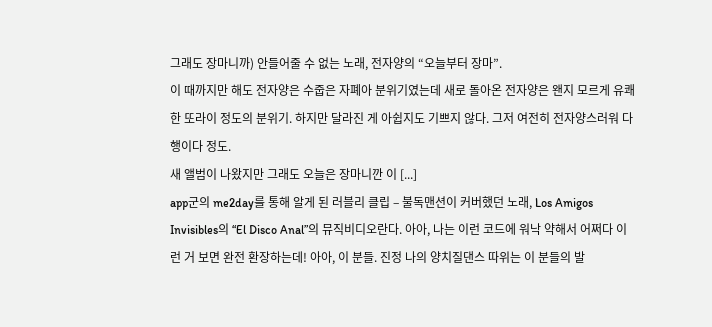그래도 장마니까) 안들어줄 수 없는 노래, 전자양의 “오늘부터 장마”.
이 때까지만 해도 전자양은 수줍은 자폐아 분위기였는데 새로 돌아온 전자양은 왠지 모르게 유쾌한 또라이 정도의 분위기. 하지만 달라진 게 아쉽지도 기쁘지 않다. 그저 여전히 전자양스러워 다행이다 정도.
새 앨범이 나왔지만 그래도 오늘은 장마니깐 이 [...]
app군의 me2day를 통해 알게 된 러블리 클립 – 불독맨션이 커버했던 노래, Los Amigos Invisibles의 “El Disco Anal”의 뮤직비디오란다. 아아, 나는 이런 코드에 워낙 약해서 어쩌다 이런 거 보면 완전 환장하는데! 아아, 이 분들. 진정 나의 양치질댄스 따위는 이 분들의 발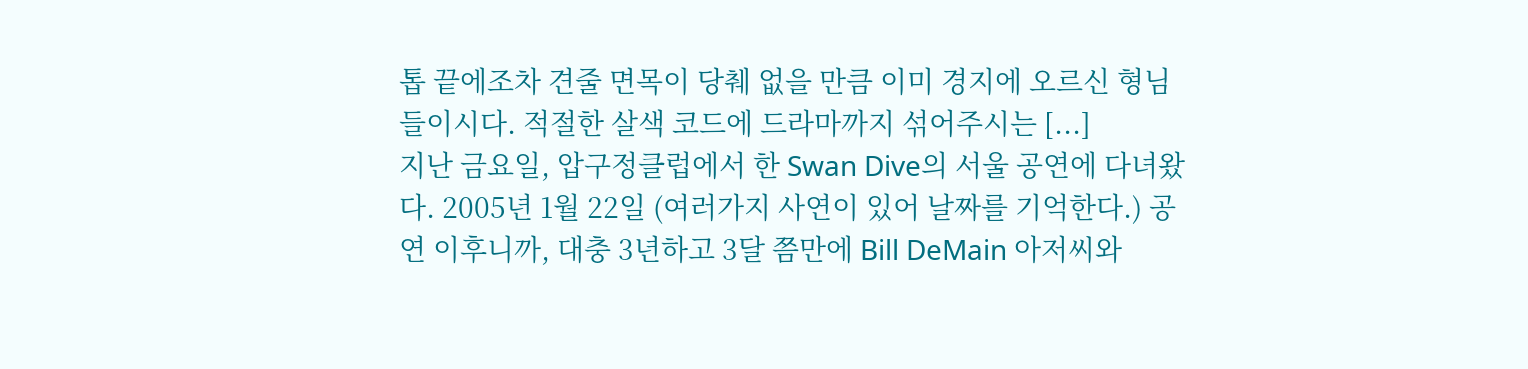톱 끝에조차 견줄 면목이 당췌 없을 만큼 이미 경지에 오르신 형님들이시다. 적절한 살색 코드에 드라마까지 섞어주시는 [...]
지난 금요일, 압구정클럽에서 한 Swan Dive의 서울 공연에 다녀왔다. 2005년 1월 22일 (여러가지 사연이 있어 날짜를 기억한다.) 공연 이후니까, 대충 3년하고 3달 쯤만에 Bill DeMain 아저씨와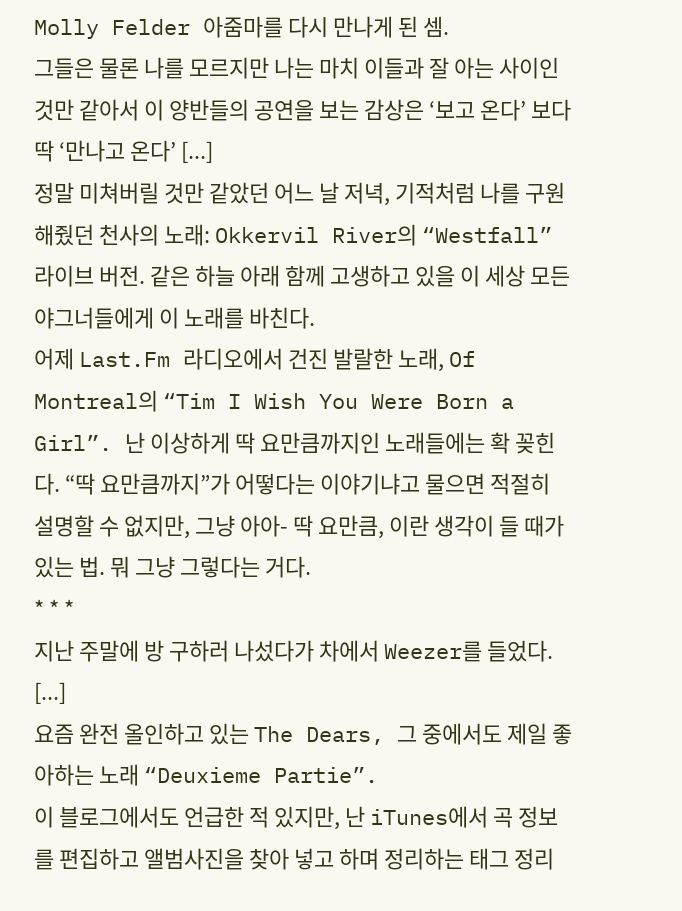Molly Felder 아줌마를 다시 만나게 된 셈.
그들은 물론 나를 모르지만 나는 마치 이들과 잘 아는 사이인 것만 같아서 이 양반들의 공연을 보는 감상은 ‘보고 온다’ 보다 딱 ‘만나고 온다’ [...]
정말 미쳐버릴 것만 같았던 어느 날 저녁, 기적처럼 나를 구원해줬던 천사의 노래: Okkervil River의 “Westfall” 라이브 버전. 같은 하늘 아래 함께 고생하고 있을 이 세상 모든 야그너들에게 이 노래를 바친다.
어제 Last.Fm 라디오에서 건진 발랄한 노래, Of Montreal의 “Tim I Wish You Were Born a Girl”. 난 이상하게 딱 요만큼까지인 노래들에는 확 꽂힌다. “딱 요만큼까지”가 어떻다는 이야기냐고 물으면 적절히 설명할 수 없지만, 그냥 아아- 딱 요만큼, 이란 생각이 들 때가 있는 법. 뭐 그냥 그렇다는 거다.
* * *
지난 주말에 방 구하러 나섰다가 차에서 Weezer를 들었다. [...]
요즘 완전 올인하고 있는 The Dears, 그 중에서도 제일 좋아하는 노래 “Deuxieme Partie”.
이 블로그에서도 언급한 적 있지만, 난 iTunes에서 곡 정보를 편집하고 앨범사진을 찾아 넣고 하며 정리하는 태그 정리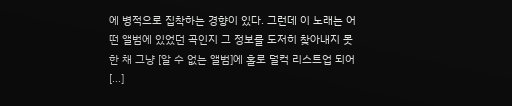에 병적으로 집착하는 경향이 있다. 그런데 이 노래는 어떤 앨범에 있었던 곡인지 그 정보를 도저히 찾아내지 못한 채 그냥 [알 수 없는 앨범]에 홀로 덜컥 리스트업 되어 [...]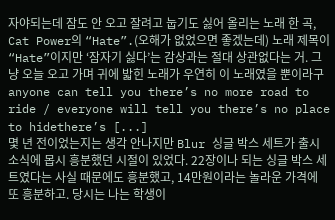자야되는데 잠도 안 오고 잘려고 눕기도 싫어 올리는 노래 한 곡, Cat Power의 “Hate”.(오해가 없었으면 좋겠는데) 노래 제목이 “Hate”이지만 ‘잠자기 싫다’는 감상과는 절대 상관없다는 거. 그냥 오늘 오고 가며 귀에 밟힌 노래가 우연히 이 노래였을 뿐이라구
anyone can tell you there’s no more road to ride / everyone will tell you there’s no place to hidethere’s [...]
몇 년 전이었는지는 생각 안나지만 Blur 싱글 박스 세트가 출시 소식에 몹시 흥분했던 시절이 있었다. 22장이나 되는 싱글 박스 세트였다는 사실 때문에도 흥분했고, 14만원이라는 놀라운 가격에 또 흥분하고. 당시는 나는 학생이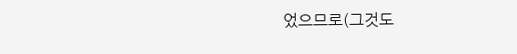었으므로(그것도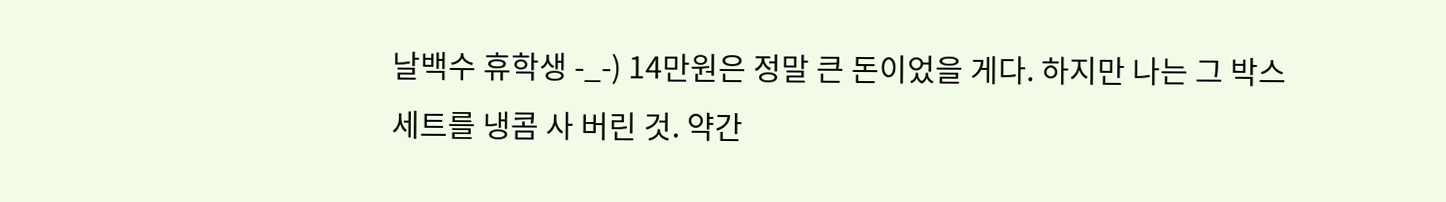날백수 휴학생 -_-) 14만원은 정말 큰 돈이었을 게다. 하지만 나는 그 박스 세트를 냉콤 사 버린 것. 약간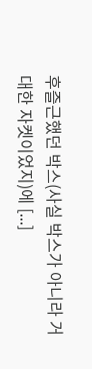후즐근했던 박스(사실 박스가 아니라 거대한 자켓이었지)에 [...]